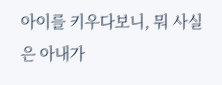아이를 키우다보니, 뭐 사실은 아내가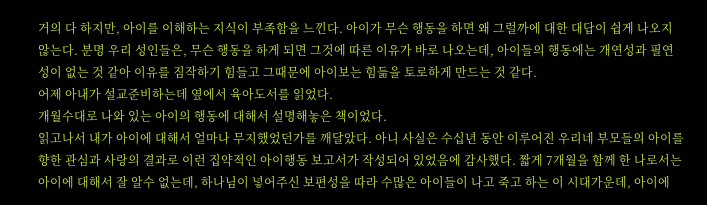거의 다 하지만, 아이를 이해하는 지식이 부족함을 느낀다. 아이가 무슨 행동을 하면 왜 그럴까에 대한 대답이 쉽게 나오지 않는다. 분명 우리 성인들은, 무슨 행동을 하게 되면 그것에 따른 이유가 바로 나오는데, 아이들의 행동에는 개연성과 필연성이 없는 것 같아 이유를 짐작하기 힘들고 그때문에 아이보는 힘듦을 토로하게 만드는 것 같다.
어제 아내가 설교준비하는데 옆에서 육아도서를 읽었다.
개월수대로 나와 있는 아이의 행동에 대해서 설명해놓은 책이었다.
읽고나서 내가 아이에 대해서 얼마나 무지했었던가를 깨달았다. 아니 사실은 수십년 동안 이루어진 우리네 부모들의 아이를 향한 관심과 사랑의 결과로 이런 집약적인 아이행동 보고서가 작성되어 있었음에 감사했다. 짧게 7개월을 함께 한 나로서는 아이에 대해서 잘 알수 없는데, 하나님이 넣어주신 보편성을 따라 수많은 아이들이 나고 죽고 하는 이 시대가운데, 아이에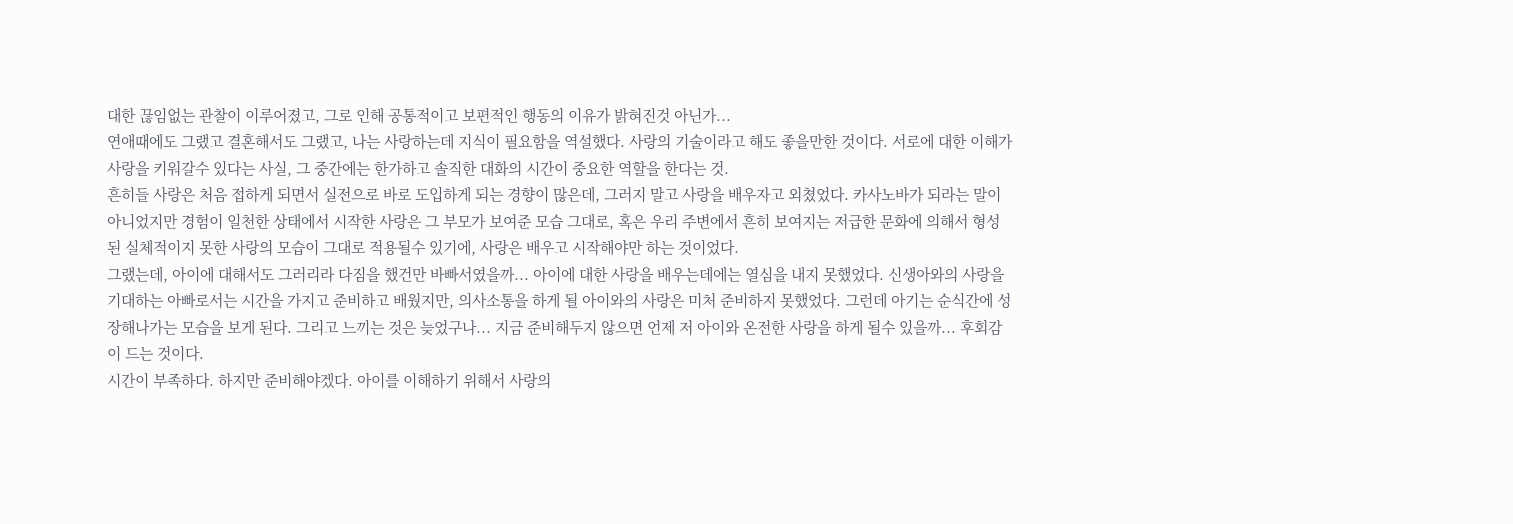대한 끊임없는 관찰이 이루어졌고, 그로 인해 공통적이고 보편적인 행동의 이유가 밝혀진것 아닌가...
연애때에도 그랬고 결혼해서도 그랬고, 나는 사랑하는데 지식이 필요함을 역설했다. 사랑의 기술이라고 해도 좋을만한 것이다. 서로에 대한 이해가 사랑을 키워갈수 있다는 사실, 그 중간에는 한가하고 솔직한 대화의 시간이 중요한 역할을 한다는 것.
흔히들 사랑은 처음 접하게 되면서 실전으로 바로 도입하게 되는 경향이 많은데, 그러지 말고 사랑을 배우자고 외쳤었다. 카사노바가 되라는 말이 아니었지만 경험이 일천한 상태에서 시작한 사랑은 그 부모가 보여준 모습 그대로, 혹은 우리 주변에서 흔히 보여지는 저급한 문화에 의해서 형성된 실체적이지 못한 사랑의 모습이 그대로 적용될수 있기에, 사랑은 배우고 시작해야만 하는 것이었다.
그랬는데, 아이에 대해서도 그러리라 다짐을 했건만 바빠서였을까... 아이에 대한 사랑을 배우는데에는 열심을 내지 못했었다. 신생아와의 사랑을 기대하는 아빠로서는 시간을 가지고 준비하고 배웠지만, 의사소통을 하게 될 아이와의 사랑은 미처 준비하지 못했었다. 그런데 아기는 순식간에 성장해나가는 모습을 보게 된다. 그리고 느끼는 것은 늦었구나... 지금 준비해두지 않으면 언제 저 아이와 온전한 사랑을 하게 될수 있을까... 후회감이 드는 것이다.
시간이 부족하다. 하지만 준비해야겠다. 아이를 이해하기 위해서 사랑의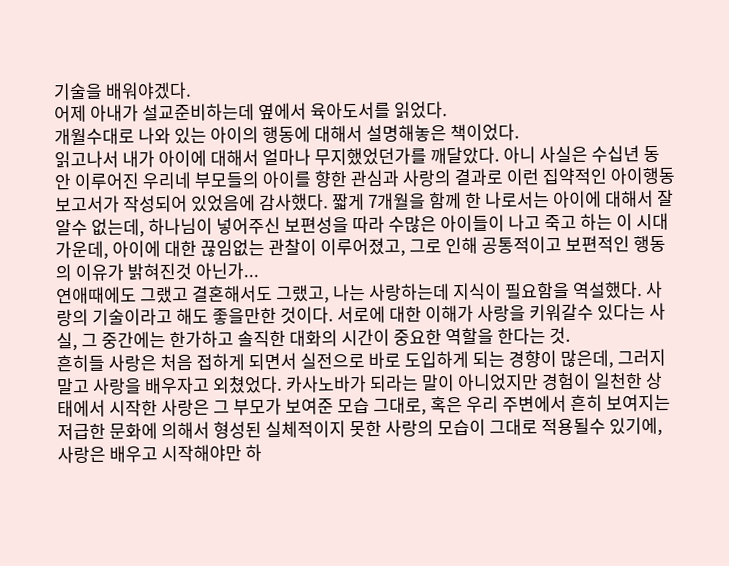기술을 배워야겠다.
어제 아내가 설교준비하는데 옆에서 육아도서를 읽었다.
개월수대로 나와 있는 아이의 행동에 대해서 설명해놓은 책이었다.
읽고나서 내가 아이에 대해서 얼마나 무지했었던가를 깨달았다. 아니 사실은 수십년 동안 이루어진 우리네 부모들의 아이를 향한 관심과 사랑의 결과로 이런 집약적인 아이행동 보고서가 작성되어 있었음에 감사했다. 짧게 7개월을 함께 한 나로서는 아이에 대해서 잘 알수 없는데, 하나님이 넣어주신 보편성을 따라 수많은 아이들이 나고 죽고 하는 이 시대가운데, 아이에 대한 끊임없는 관찰이 이루어졌고, 그로 인해 공통적이고 보편적인 행동의 이유가 밝혀진것 아닌가...
연애때에도 그랬고 결혼해서도 그랬고, 나는 사랑하는데 지식이 필요함을 역설했다. 사랑의 기술이라고 해도 좋을만한 것이다. 서로에 대한 이해가 사랑을 키워갈수 있다는 사실, 그 중간에는 한가하고 솔직한 대화의 시간이 중요한 역할을 한다는 것.
흔히들 사랑은 처음 접하게 되면서 실전으로 바로 도입하게 되는 경향이 많은데, 그러지 말고 사랑을 배우자고 외쳤었다. 카사노바가 되라는 말이 아니었지만 경험이 일천한 상태에서 시작한 사랑은 그 부모가 보여준 모습 그대로, 혹은 우리 주변에서 흔히 보여지는 저급한 문화에 의해서 형성된 실체적이지 못한 사랑의 모습이 그대로 적용될수 있기에, 사랑은 배우고 시작해야만 하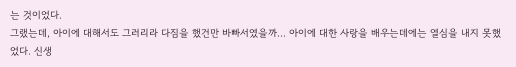는 것이었다.
그랬는데, 아이에 대해서도 그러리라 다짐을 했건만 바빠서였을까... 아이에 대한 사랑을 배우는데에는 열심을 내지 못했었다. 신생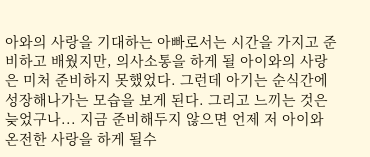아와의 사랑을 기대하는 아빠로서는 시간을 가지고 준비하고 배웠지만, 의사소통을 하게 될 아이와의 사랑은 미처 준비하지 못했었다. 그런데 아기는 순식간에 성장해나가는 모습을 보게 된다. 그리고 느끼는 것은 늦었구나... 지금 준비해두지 않으면 언제 저 아이와 온전한 사랑을 하게 될수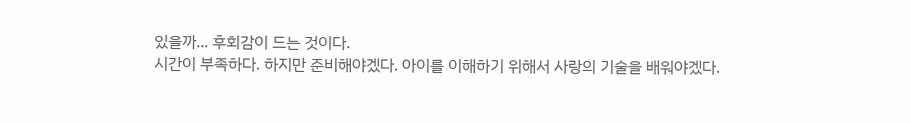있을까... 후회감이 드는 것이다.
시간이 부족하다. 하지만 준비해야겠다. 아이를 이해하기 위해서 사랑의 기술을 배워야겠다.